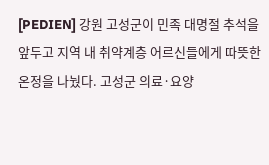[PEDIEN] 강원 고성군이 민족 대명절 추석을 앞두고 지역 내 취약계층 어르신들에게 따뜻한 온정을 나눴다. 고성군 의료·요양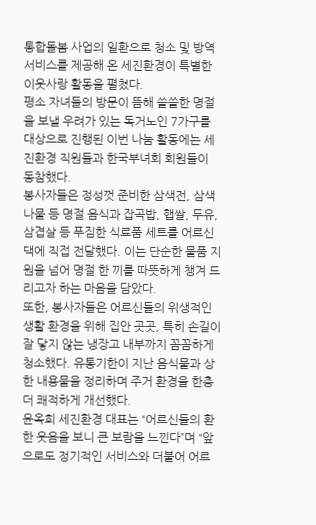통합돌봄 사업의 일환으로 청소 및 방역 서비스를 제공해 온 세진환경이 특별한 이웃사랑 활동을 펼쳤다.
평소 자녀들의 방문이 뜸해 쓸쓸한 명절을 보낼 우려가 있는 독거노인 7가구를 대상으로 진행된 이번 나눔 활동에는 세진환경 직원들과 한국부녀회 회원들이 동참했다.
봉사자들은 정성껏 준비한 삼색전, 삼색나물 등 명절 음식과 잡곡밥, 햅쌀, 두유, 삼겹살 등 푸짐한 식료품 세트를 어르신 댁에 직접 전달했다. 이는 단순한 물품 지원을 넘어 명절 한 끼를 따뜻하게 챙겨 드리고자 하는 마음을 담았다.
또한, 봉사자들은 어르신들의 위생적인 생활 환경을 위해 집안 곳곳, 특히 손길이 잘 닿지 않는 냉장고 내부까지 꼼꼼하게 청소했다. 유통기한이 지난 음식물과 상한 내용물을 정리하며 주거 환경을 한층 더 쾌적하게 개선했다.
윤옥희 세진환경 대표는 “어르신들의 환한 웃음을 보니 큰 보람을 느낀다”며 “앞으로도 정기적인 서비스와 더불어 어르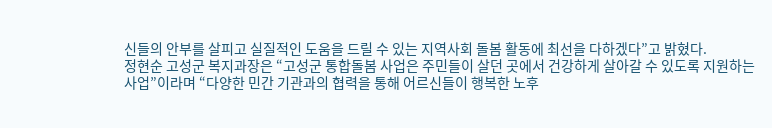신들의 안부를 살피고 실질적인 도움을 드릴 수 있는 지역사회 돌봄 활동에 최선을 다하겠다”고 밝혔다.
정현순 고성군 복지과장은 “고성군 통합돌봄 사업은 주민들이 살던 곳에서 건강하게 살아갈 수 있도록 지원하는 사업”이라며 “다양한 민간 기관과의 협력을 통해 어르신들이 행복한 노후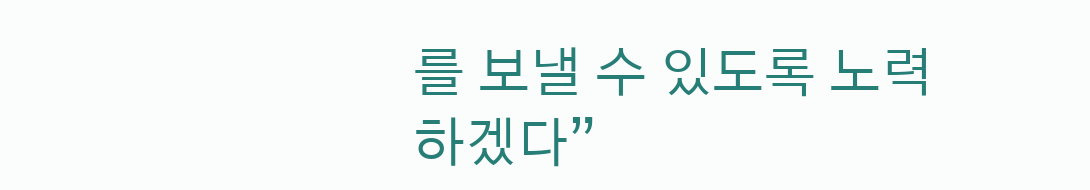를 보낼 수 있도록 노력하겠다”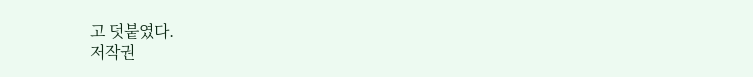고 덧붙였다.
저작권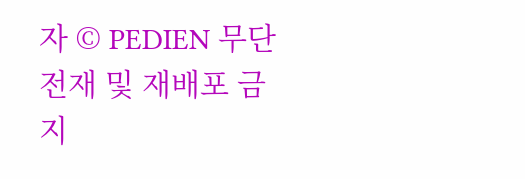자 © PEDIEN 무단전재 및 재배포 금지